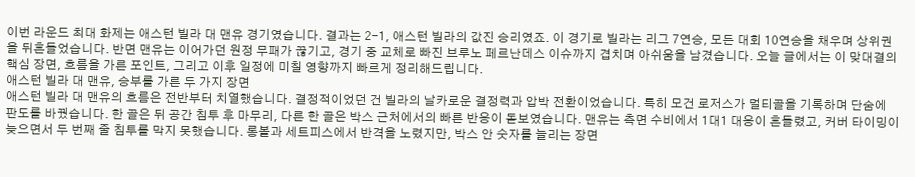이번 라운드 최대 화제는 애스턴 빌라 대 맨유 경기였습니다. 결과는 2-1, 애스턴 빌라의 값진 승리였죠. 이 경기로 빌라는 리그 7연승, 모든 대회 10연승을 채우며 상위권을 뒤흔들었습니다. 반면 맨유는 이어가던 원정 무패가 끊기고, 경기 중 교체로 빠진 브루노 페르난데스 이슈까지 겹치며 아쉬움을 남겼습니다. 오늘 글에서는 이 맞대결의 핵심 장면, 흐름을 가른 포인트, 그리고 이후 일정에 미칠 영향까지 빠르게 정리해드립니다.
애스턴 빌라 대 맨유, 승부를 가른 두 가지 장면
애스턴 빌라 대 맨유의 흐름은 전반부터 치열했습니다. 결정적이었던 건 빌라의 날카로운 결정력과 압박 전환이었습니다. 특히 모건 로저스가 멀티골을 기록하며 단숨에 판도를 바꿨습니다. 한 골은 뒤 공간 침투 후 마무리, 다른 한 골은 박스 근처에서의 빠른 반응이 돋보였습니다. 맨유는 측면 수비에서 1대1 대응이 흔들렸고, 커버 타이밍이 늦으면서 두 번째 줄 침투를 막지 못했습니다. 롱볼과 세트피스에서 반격을 노렸지만, 박스 안 숫자를 늘리는 장면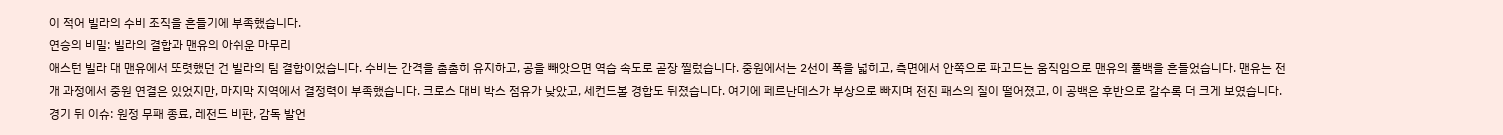이 적어 빌라의 수비 조직을 흔들기에 부족했습니다.
연승의 비밀: 빌라의 결합과 맨유의 아쉬운 마무리
애스턴 빌라 대 맨유에서 또렷했던 건 빌라의 팀 결합이었습니다. 수비는 간격을 촘촘히 유지하고, 공을 빼앗으면 역습 속도로 곧장 찔렀습니다. 중원에서는 2선이 폭을 넓히고, 측면에서 안쪽으로 파고드는 움직임으로 맨유의 풀백을 흔들었습니다. 맨유는 전개 과정에서 중원 연결은 있었지만, 마지막 지역에서 결정력이 부족했습니다. 크로스 대비 박스 점유가 낮았고, 세컨드볼 경합도 뒤졌습니다. 여기에 페르난데스가 부상으로 빠지며 전진 패스의 질이 떨어졌고, 이 공백은 후반으로 갈수록 더 크게 보였습니다.
경기 뒤 이슈: 원정 무패 종료, 레전드 비판, 감독 발언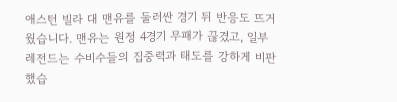애스턴 빌라 대 맨유를 둘러싼 경기 뒤 반응도 뜨거웠습니다. 맨유는 원정 4경기 무패가 끊겼고, 일부 레전드는 수비수들의 집중력과 태도를 강하게 비판했습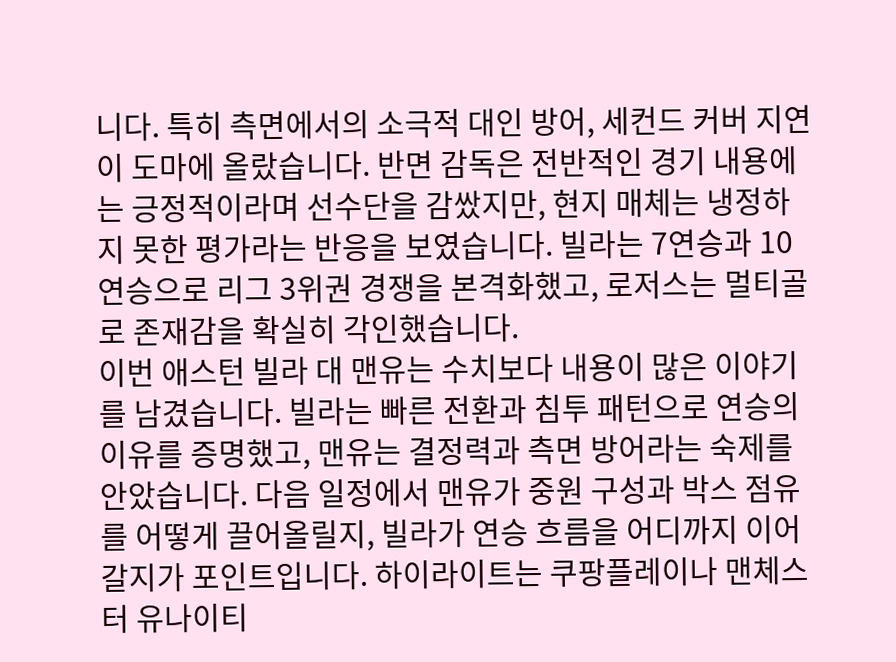니다. 특히 측면에서의 소극적 대인 방어, 세컨드 커버 지연이 도마에 올랐습니다. 반면 감독은 전반적인 경기 내용에는 긍정적이라며 선수단을 감쌌지만, 현지 매체는 냉정하지 못한 평가라는 반응을 보였습니다. 빌라는 7연승과 10연승으로 리그 3위권 경쟁을 본격화했고, 로저스는 멀티골로 존재감을 확실히 각인했습니다.
이번 애스턴 빌라 대 맨유는 수치보다 내용이 많은 이야기를 남겼습니다. 빌라는 빠른 전환과 침투 패턴으로 연승의 이유를 증명했고, 맨유는 결정력과 측면 방어라는 숙제를 안았습니다. 다음 일정에서 맨유가 중원 구성과 박스 점유를 어떻게 끌어올릴지, 빌라가 연승 흐름을 어디까지 이어갈지가 포인트입니다. 하이라이트는 쿠팡플레이나 맨체스터 유나이티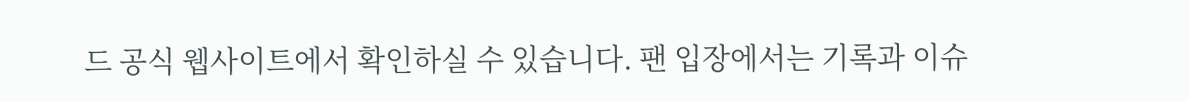드 공식 웹사이트에서 확인하실 수 있습니다. 팬 입장에서는 기록과 이슈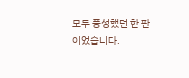모두 풍성했던 한 판이었습니다.